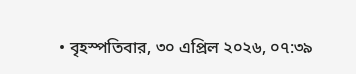• বৃহস্পতিবার, ৩০ এপ্রিল ২০২৬, ০৭:৩৯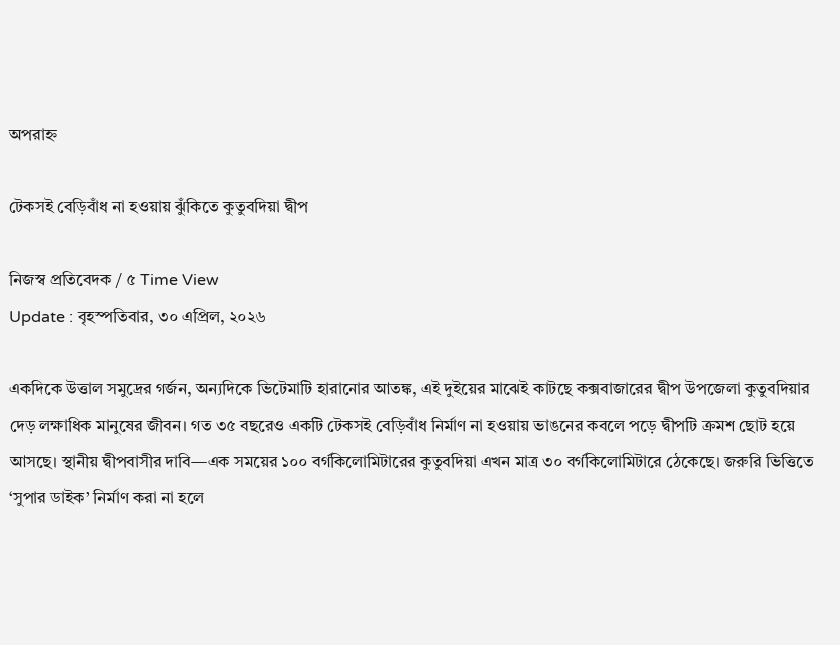অপরাহ্ন

টেকসই বেড়িবাঁধ না হওয়ায় ঝুঁকিতে কুতুবদিয়া দ্বীপ

নিজস্ব প্রতিবেদক / ৫ Time View
Update : বৃহস্পতিবার, ৩০ এপ্রিল, ২০২৬

একদিকে উত্তাল সমুদ্রের গর্জন, অন্যদিকে ভিটেমাটি হারানোর আতঙ্ক, এই দুইয়ের মাঝেই কাটছে কক্সবাজারের দ্বীপ উপজেলা কুতুবদিয়ার দেড় লক্ষাধিক মানুষের জীবন। গত ৩৫ বছরেও একটি টেকসই বেড়িবাঁধ নির্মাণ না হওয়ায় ভাঙনের কবলে পড়ে দ্বীপটি ক্রমশ ছোট হয়ে আসছে। স্থানীয় দ্বীপবাসীর দাবি—এক সময়ের ১০০ বর্গকিলোমিটারের কুতুবদিয়া এখন মাত্র ৩০ বর্গকিলোমিটারে ঠেকেছে। জরুরি ভিত্তিতে ‘সুপার ডাইক’ নির্মাণ করা না হলে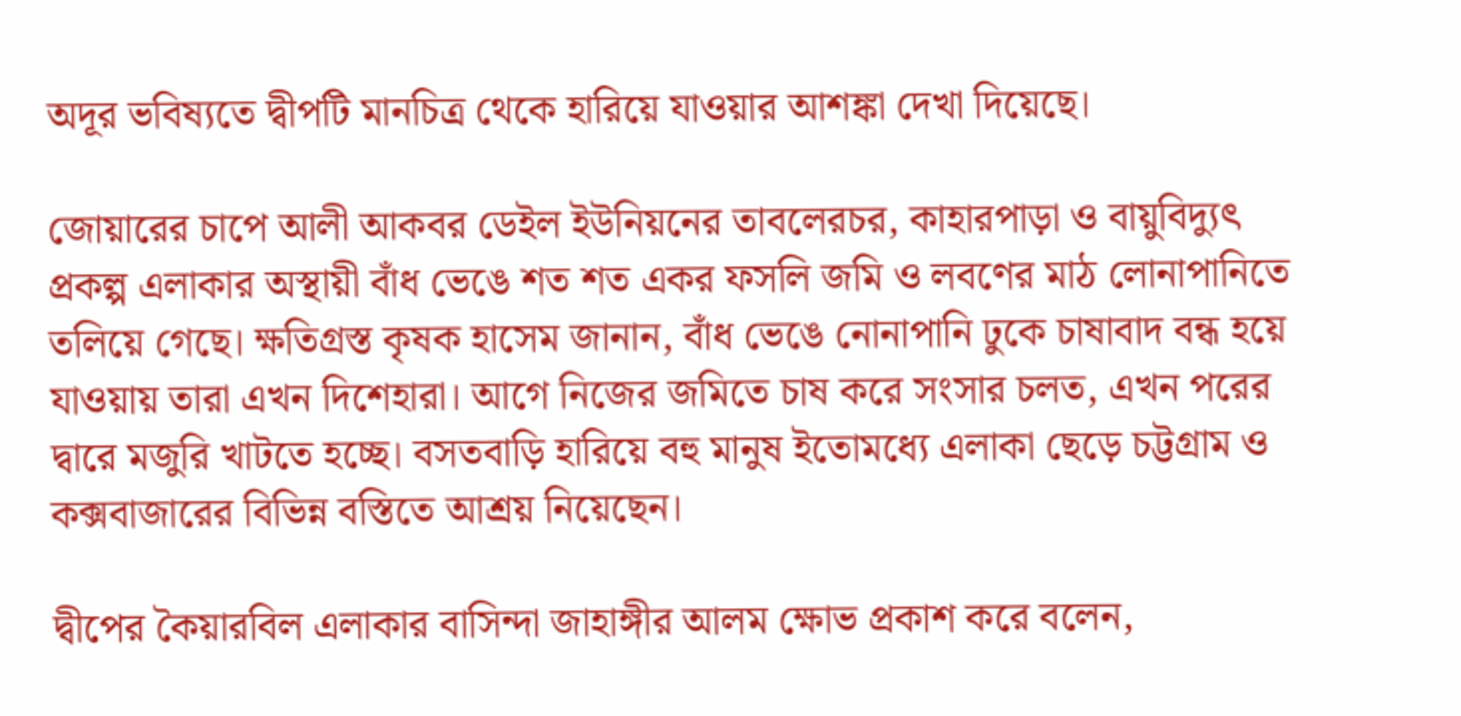অদূর ভবিষ্যতে দ্বীপটি মানচিত্র থেকে হারিয়ে যাওয়ার আশঙ্কা দেখা দিয়েছে।

জোয়ারের চাপে আলী আকবর ডেইল ইউনিয়নের তাবলেরচর, কাহারপাড়া ও বায়ুবিদ্যুৎ প্রকল্প এলাকার অস্থায়ী বাঁধ ভেঙে শত শত একর ফসলি জমি ও লবণের মাঠ লোনাপানিতে তলিয়ে গেছে। ক্ষতিগ্রস্ত কৃষক হাসেম জানান, বাঁধ ভেঙে নোনাপানি ঢুকে চাষাবাদ বন্ধ হয়ে যাওয়ায় তারা এখন দিশেহারা। আগে নিজের জমিতে চাষ করে সংসার চলত, এখন পরের দ্বারে মজুরি খাটতে হচ্ছে। বসতবাড়ি হারিয়ে বহু মানুষ ইতোমধ্যে এলাকা ছেড়ে চট্টগ্রাম ও কক্সবাজারের বিভিন্ন বস্তিতে আশ্রয় নিয়েছেন।

দ্বীপের কৈয়ারবিল এলাকার বাসিন্দা জাহাঙ্গীর আলম ক্ষোভ প্রকাশ করে বলেন,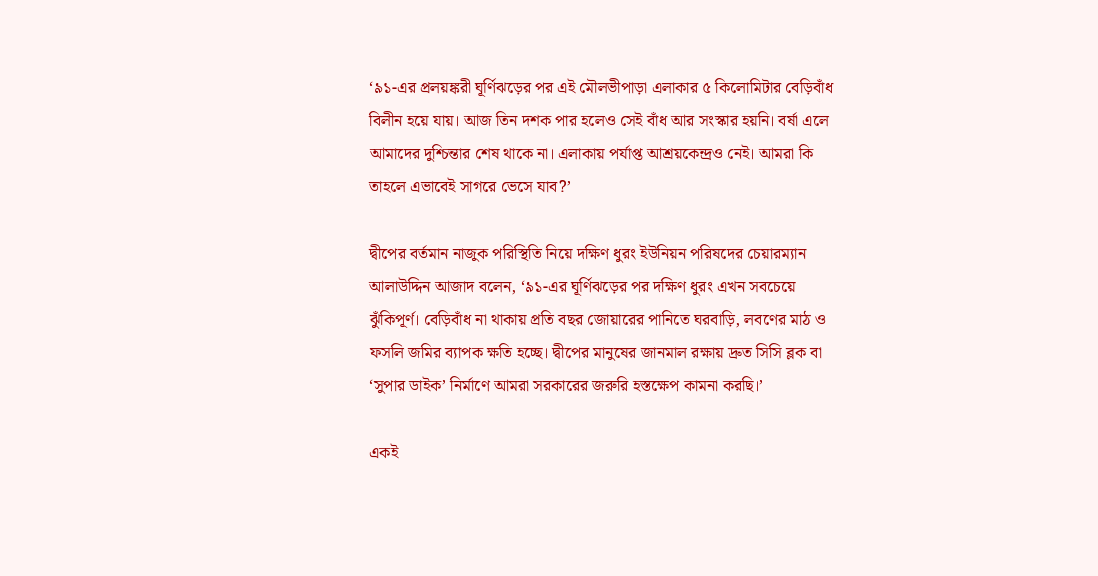‘৯১-এর প্রলয়ঙ্করী ঘূর্ণিঝড়ের পর এই মৌলভীপাড়া এলাকার ৫ কিলোমিটার বেড়িবাঁধ বিলীন হয়ে যায়। আজ তিন দশক পার হলেও সেই বাঁধ আর সংস্কার হয়নি। বর্ষা এলে আমাদের দুশ্চিন্তার শেষ থাকে না। এলাকায় পর্যাপ্ত আশ্রয়কেন্দ্রও নেই। আমরা কি তাহলে এভাবেই সাগরে ভেসে যাব?’

দ্বীপের বর্তমান নাজুক পরিস্থিতি নিয়ে দক্ষিণ ধুরং ইউনিয়ন পরিষদের চেয়ারম্যান আলাউদ্দিন আজাদ বলেন, ‘৯১-এর ঘূর্ণিঝড়ের পর দক্ষিণ ধুরং এখন সবচেয়ে ঝুঁকিপূর্ণ। বেড়িবাঁধ না থাকায় প্রতি বছর জোয়ারের পানিতে ঘরবাড়ি, লবণের মাঠ ও ফসলি জমির ব্যাপক ক্ষতি হচ্ছে। দ্বীপের মানুষের জানমাল রক্ষায় দ্রুত সিসি ব্লক বা ‘সুপার ডাইক’ নির্মাণে আমরা সরকারের জরুরি হস্তক্ষেপ কামনা করছি।’

একই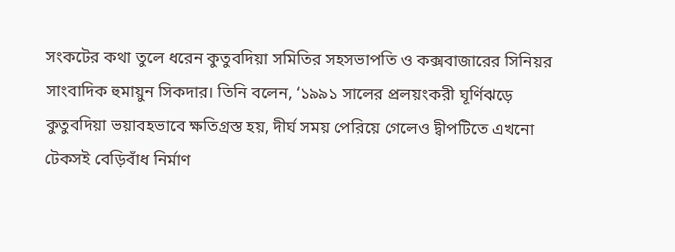সংকটের কথা তুলে ধরেন কুতুবদিয়া সমিতির সহসভাপতি ও কক্সবাজারের সিনিয়র সাংবাদিক হুমায়ুন সিকদার। তিনি বলেন, ‘১৯৯১ সালের প্রলয়ংকরী ঘূর্ণিঝড়ে কুতুবদিয়া ভয়াবহভাবে ক্ষতিগ্রস্ত হয়, দীর্ঘ সময় পেরিয়ে গেলেও দ্বীপটিতে এখনো টেকসই বেড়িবাঁধ নির্মাণ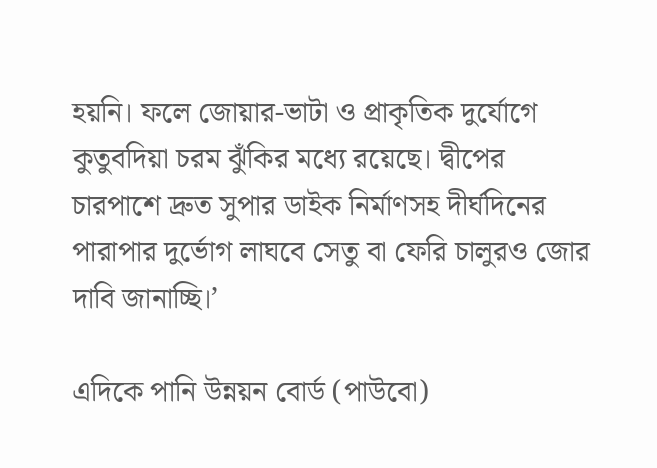হয়নি। ফলে জোয়ার-ভাটা ও প্রাকৃতিক দুর্যোগে কুতুবদিয়া চরম ঝুঁকির মধ্যে রয়েছে। দ্বীপের চারপাশে দ্রুত সুপার ডাইক নির্মাণসহ দীর্ঘদিনের পারাপার দুর্ভোগ লাঘবে সেতু বা ফেরি চালুরও জোর দাবি জানাচ্ছি।’

এদিকে পানি উন্নয়ন বোর্ড (পাউবো)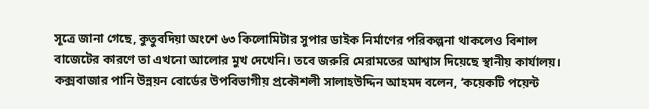সূত্রে জানা গেছে, কুতুবদিয়া অংশে ৬৩ কিলোমিটার সুপার ডাইক নির্মাণের পরিকল্পনা থাকলেও বিশাল বাজেটের কারণে তা এখনো আলোর মুখ দেখেনি। তবে জরুরি মেরামতের আশ্বাস দিয়েছে স্থানীয় কার্যালয়। কক্সবাজার পানি উন্নয়ন বোর্ডের উপবিভাগীয় প্রকৌশলী সালাহউদ্দিন আহমদ বলেন, ‘কয়েকটি পয়েন্ট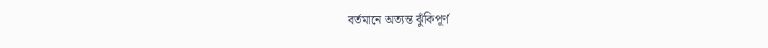বর্তমানে অত্যন্ত ঝুঁকিপূর্ণ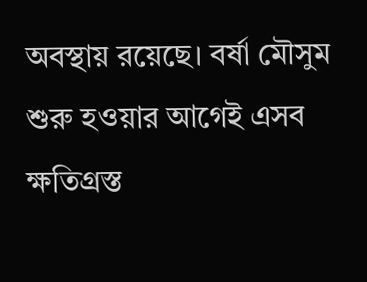অবস্থায় রয়েছে। বর্ষা মৌসুম শুরু হওয়ার আগেই এসব ক্ষতিগ্রস্ত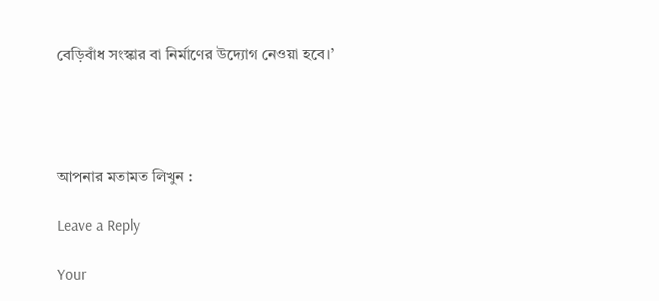বেড়িবাঁধ সংস্কার বা নির্মাণের উদ্যোগ নেওয়া হবে।’




আপনার মতামত লিখুন :

Leave a Reply

Your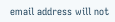email address will not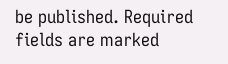be published. Required fields are marked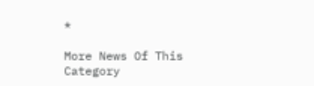*

More News Of This Category